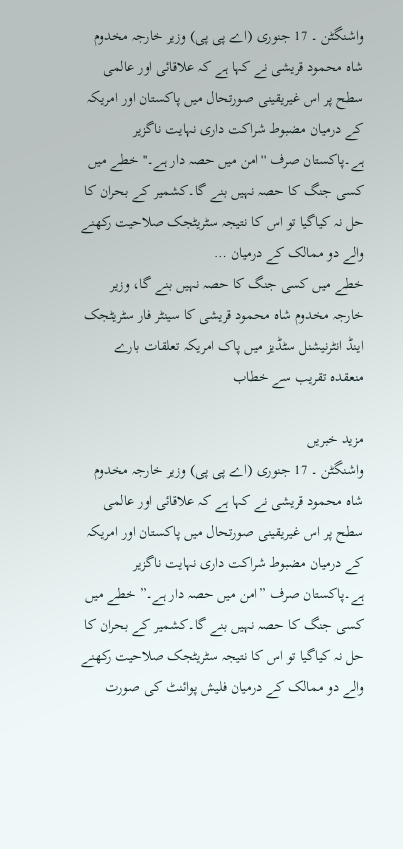واشنگٹن ۔ 17 جنوری (اے پی پی) وزیر خارجہ مخدوم شاہ محمود قریشی نے کہا ہے کہ علاقائی اور عالمی سطح پر اس غیریقینی صورتحال میں پاکستان اور امریکہ کے درمیان مضبوط شراکت داری نہایت ناگزیر ہے۔پاکستان صرف ''امن میں حصہ دار ہے۔'' خطے میں کسی جنگ کا حصہ نہیں بنے گا۔کشمیر کے بحران کا حل نہ کیاگیا تو اس کا نتیجہ سٹریٹجک صلاحیت رکھنے والے دو ممالک کے درمیان …
خطے میں کسی جنگ کا حصہ نہیں بنے گا، وزیر خارجہ مخدوم شاہ محمود قریشی کا سینٹر فار سٹریٹجک اینڈ انٹرنیشنل سٹڈیز میں پاک امریکہ تعلقات بارے منعقدہ تقریب سے خطاب

مزید خبریں
واشنگٹن ۔ 17 جنوری (اے پی پی) وزیر خارجہ مخدوم شاہ محمود قریشی نے کہا ہے کہ علاقائی اور عالمی سطح پر اس غیریقینی صورتحال میں پاکستان اور امریکہ کے درمیان مضبوط شراکت داری نہایت ناگزیر ہے۔پاکستان صرف ”امن میں حصہ دار ہے۔” خطے میں کسی جنگ کا حصہ نہیں بنے گا۔کشمیر کے بحران کا حل نہ کیاگیا تو اس کا نتیجہ سٹریٹجک صلاحیت رکھنے والے دو ممالک کے درمیان فلیش پوائنٹ کی صورت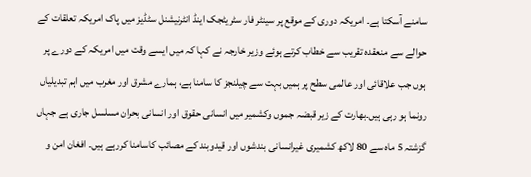سامنے آسکتا ہے۔ امریکہ دوری کے موقع پر سینٹر فار سٹریٹجک اینڈ انٹرنیشنل سٹڈیز میں پاک امریکہ تعلقات کے حوالے سے منعقدہ تقریب سے خطاب کرتے ہوئے وزیر خارجہ نے کہا کہ میں ایسے وقت میں امریکہ کے دورے پر ہوں جب علاقائی اور عالمی سطح پر ہمیں بہت سے چیلنجز کا سامنا ہے، ہمارے مشرق اور مغرب میں اہم تبدیلیاں رونما ہو رہی ہیں۔بھارت کے زیر قبضہ جموں وکشمیر میں انسانی حقوق اور انسانی بحران مسلسل جاری ہے جہاں گزشتہ 5 ماہ سے 80 لاکھ کشمیری غیرانسانی بندشوں اور قیدوبند کے مصائب کاسامنا کررہے ہیں۔ افغان امن و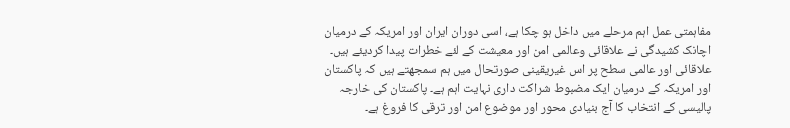مفاہمتی عمل اہم مرحلے میں داخل ہو چکا ہے، اسی دوران ایران اور امریکہ کے درمیان اچانک کشیدگی نے علاقائی وعالمی امن اور معیشت کے لئے خطرات پیدا کردیئے ہیں۔ علاقائی اور عالمی سطح پر اس غیریقینی صورتحال میں ہم سمجھتے ہیں کہ پاکستان اور امریکہ کے درمیان ایک مضبوط شراکت داری نہایت اہم ہے۔ پاکستان کی خارجہ پالیسی کے انتخاب کا آج بنیادی محور اور موضوع امن اور ترقی کا فروغ ہے۔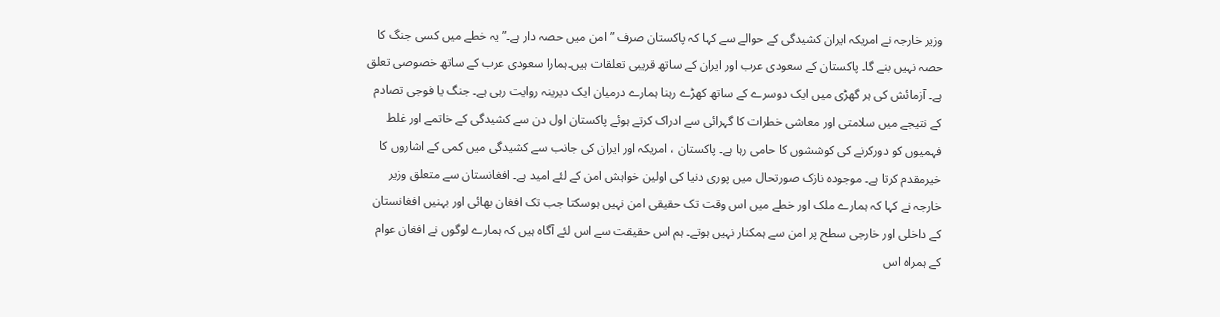وزیر خارجہ نے امریکہ ایران کشیدگی کے حوالے سے کہا کہ پاکستان صرف ”امن میں حصہ دار ہے۔” یہ خطے میں کسی جنگ کا حصہ نہیں بنے گا۔ پاکستان کے سعودی عرب اور ایران کے ساتھ قریبی تعلقات ہیں۔ہمارا سعودی عرب کے ساتھ خصوصی تعلق ہے۔ آزمائش کی ہر گھڑی میں ایک دوسرے کے ساتھ کھڑے رہنا ہمارے درمیان ایک دیرینہ روایت رہی ہے۔ جنگ یا فوجی تصادم کے نتیجے میں سلامتی اور معاشی خطرات کا گہرائی سے ادراک کرتے ہوئے پاکستان اول دن سے کشیدگی کے خاتمے اور غلط فہمیوں کو دورکرنے کی کوششوں کا حامی رہا ہے۔ پاکستان ، امریکہ اور ایران کی جانب سے کشیدگی میں کمی کے اشاروں کا خیرمقدم کرتا ہے۔ موجودہ نازک صورتحال میں پوری دنیا کی اولین خواہش امن کے لئے امید ہے۔ افغانستان سے متعلق وزیر خارجہ نے کہا کہ ہمارے ملک اور خطے میں اس وقت تک حقیقی امن نہیں ہوسکتا جب تک افغان بھائی اور بہنیں افغانستان کے داخلی اور خارجی سطح پر امن سے ہمکنار نہیں ہوتے۔ ہم اس حقیقت سے اس لئے آگاہ ہیں کہ ہمارے لوگوں نے افغان عوام کے ہمراہ اس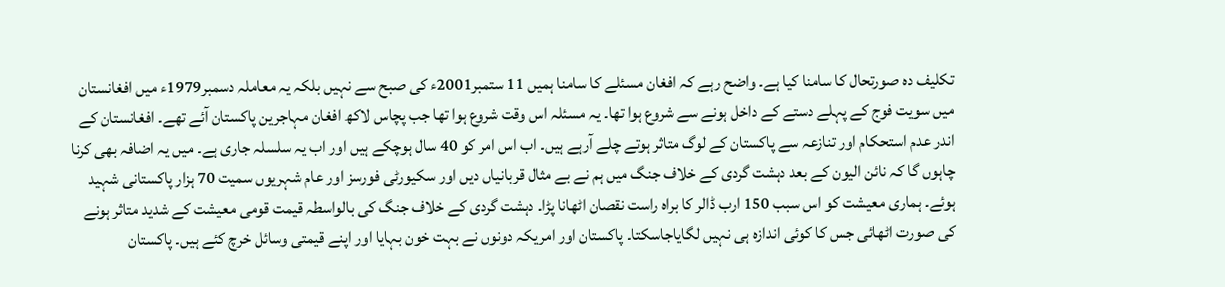تکلیف دہ صورتحال کا سامنا کیا ہے۔ واضح رہے کہ افغان مسئلے کا سامنا ہمیں 11 ستمبر2001ء کی صبح سے نہیں بلکہ یہ معاملہ دسمبر1979ء میں افغانستان میں سویت فوج کے پہلے دستے کے داخل ہونے سے شروع ہوا تھا۔ یہ مسئلہ اس وقت شروع ہوا تھا جب پچاس لاکھ افغان مہاجرین پاکستان آئے تھے۔ افغانستان کے اندر عدم استحکام اور تنازعہ سے پاکستان کے لوگ متاثر ہوتے چلے آرہے ہیں۔ اب اس امر کو 40 سال ہوچکے ہیں اور اب یہ سلسلہ جاری ہے۔ میں یہ اضافہ بھی کرنا چاہوں گا کہ نائن الیون کے بعد دہشت گردی کے خلاف جنگ میں ہم نے بے مثال قربانیاں دیں اور سکیورٹی فورسز اور عام شہریوں سمیت 70 ہزار پاکستانی شہید ہوئے۔ ہماری معیشت کو اس سبب 150 ارب ڈالر کا براہ راست نقصان اٹھانا پڑا۔ دہشت گردی کے خلاف جنگ کی بالواسطہ قیمت قومی معیشت کے شدید متاثر ہونے کی صورت اٹھائی جس کا کوئی اندازہ ہی نہیں لگایاجاسکتا۔ پاکستان اور امریکہ دونوں نے بہت خون بہایا اور اپنے قیمتی وسائل خرچ کئے ہیں۔ پاکستان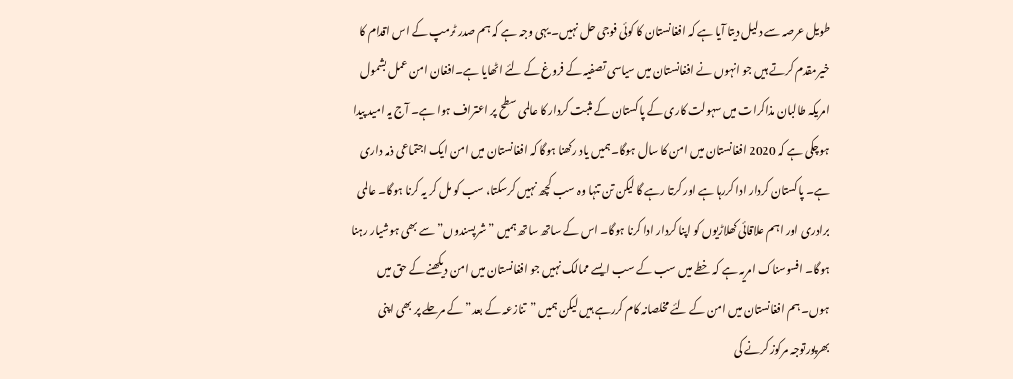طویل عرصہ سے دلیل دیتا آیا ہے کہ افغانستان کا کوئی فوجی حل نہیں۔ یہی وجہ ہے کہ ہم صدر ٹرمپ کے اس اقدام کا خیرمقدم کرتے ہیں جو انہوں نے افغانستان میں سیاسی تصفیہ کے فروغ کے لئے اٹھایا ہے۔افغان امن عمل بشمول امریکہ طالبان مذاکرات میں سہولت کاری کے پاکستان کے مثبت کردار کا عالمی سطح پر اعتراف ہوا ہے۔ آج یہ امید پیدا ہوچکی ہے کہ 2020 افغانستان میں امن کا سال ہوگا۔ہمیں یاد رکھنا ہوگا کہ افغانستان میں امن ایک اجتماعی ذمہ داری ہے۔ پاکستان کردار ادا کررہا ہے اور کرتا رہے گا لیکن تن تنہا وہ سب کچھ نہیں کرسکتا، سب کو مل کر یہ کرنا ہوگا۔ عالمی برادری اور اہم علاقائی کھلاڑیوں کو اپنا کردار ادا کرنا ہوگا۔ اس کے ساتھ ساتھ ہمیں ”شرپسندوں” سے بھی ہوشیار رہنا ہوگا۔ افسوسناک امریہ ہے کہ خطے میں سب کے سب ایسے ممالک نہیں جو افغانستان میں امن دیکھنے کے حق میں ہوں۔ ہم افغانستان میں امن کے لئے مخلصانہ کام کررہے ہیں لیکن ہمیں ”تنازعہ کے بعد” کے مرحلے پر بھی اپنی بھرپورتوجہ مرکوز کرنے کی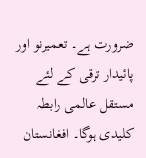ضرورت ہے۔ تعمیرنو اور پائیدار ترقی کے لئے مستقل عالمی رابطہ کلیدی ہوگا۔ افغانستان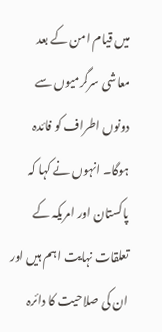میں قیام امن کے بعد معاشی سرگرمیوں سے دونوں اطراف کو فائدہ ہوگا۔ انہوں نے کہا کہ پاکستان اور امریکہ کے تعلقات نہایت اہم ہیں اور ان کی صلاحیت کا دائرہ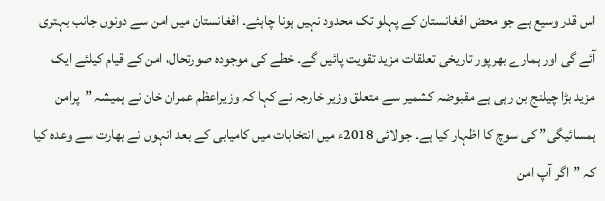اس قدر وسیع ہے جو محض افغانستان کے پہلو تک محدود نہیں ہونا چاہئے۔ افغانستان میں امن سے دونوں جانب بہتری آئے گی اور ہمارے بھرپور تاریخی تعلقات مزید تقویت پائیں گے۔ خطے کی موجودہ صورتحال، امن کے قیام کیلئے ایک مزید بڑا چیلنج بن رہی ہے مقبوضہ کشمیر سے متعلق وزیر خارجہ نے کہا کہ وزیراعظم عمران خان نے ہمیشہ ”پرامن ہمسائیگی” کی سوچ کا اظہار کیا ہے۔ جولائی 2018ء میں انتخابات میں کامیابی کے بعد انہوں نے بھارت سے وعدہ کیا کہ ”اگر آپ امن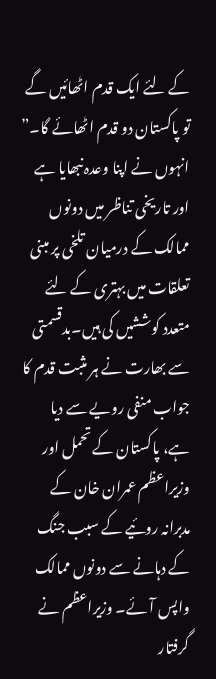کے لئے ایک قدم اٹھائیں گے تو پاکستان دو قدم اٹھائے گا۔” انہوں نے اپنا وعدہ نبھایا ہے اور تاریخی تناظر میں دونوں ممالک کے درمیان تلخی پر مبنی تعلقات میں بہتری کے لئے متعدد کوششیں کی ہیں۔بدقسمتی سے بھارت نے ہر مثبت قدم کا جواب منفی رویے سے دیا ہے، پاکستان کے تحمل اور وزیراعظم عمران خان کے مدبرانہ روئیے کے سبب جنگ کے دہانے سے دونوں ممالک واپس آئے۔ وزیراعظم نے گرفتار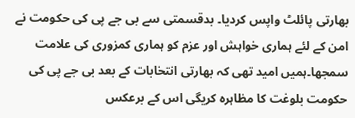بھارتی پائلٹ واپس کردیا۔ بدقسمتی سے بی جے پی کی حکومت نے امن کے لئے ہماری خواہش اور عزم کو ہماری کمزوری کی علامت سمجھا۔ہمیں امید تھی کہ بھارتی انتخابات کے بعد بی جے پی کی حکومت بلوغت کا مظاہرہ کریگی اس کے برعکس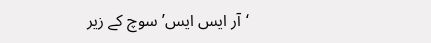‘آر ایس ایس’ سوچ کے زیر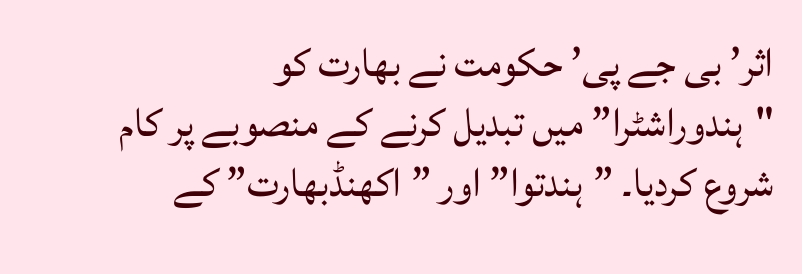اثر’ بی جے پی’ حکومت نے بھارت کو "ہندوراشٹرا” میں تبدیل کرنے کے منصوبے پر کام شروع کردیا۔ ”ہندتوا” اور ”اکھنڈبھارت” کے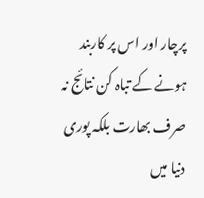پرچار اور اس پر کاربند ہونے کے تباہ کن نتائج نہ صرف بھارت بلکہ پوری دنیا میں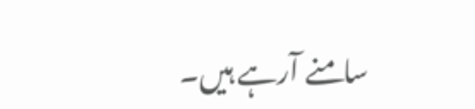سامنے آرہے ہیں۔